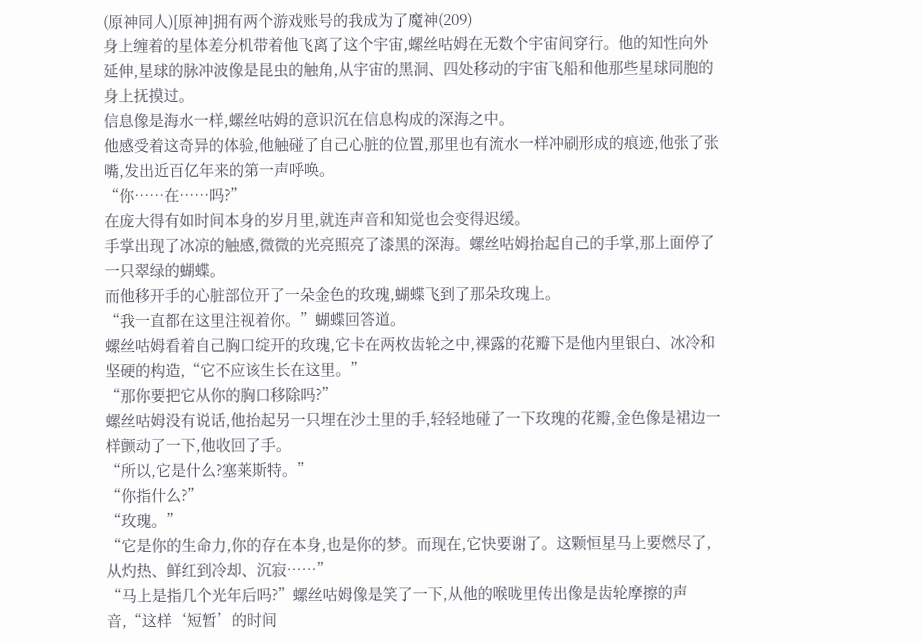(原神同人)[原神]拥有两个游戏账号的我成为了魔神(209)
身上缠着的星体差分机带着他飞离了这个宇宙,螺丝咕姆在无数个宇宙间穿行。他的知性向外延伸,星球的脉冲波像是昆虫的触角,从宇宙的黑洞、四处移动的宇宙飞船和他那些星球同胞的身上抚摸过。
信息像是海水一样,螺丝咕姆的意识沉在信息构成的深海之中。
他感受着这奇异的体验,他触碰了自己心脏的位置,那里也有流水一样冲刷形成的痕迹,他张了张嘴,发出近百亿年来的第一声呼唤。
“你……在……吗?”
在庞大得有如时间本身的岁月里,就连声音和知觉也会变得迟缓。
手掌出现了冰凉的触感,微微的光亮照亮了漆黑的深海。螺丝咕姆抬起自己的手掌,那上面停了一只翠绿的蝴蝶。
而他移开手的心脏部位开了一朵金色的玫瑰,蝴蝶飞到了那朵玫瑰上。
“我一直都在这里注视着你。”蝴蝶回答道。
螺丝咕姆看着自己胸口绽开的玫瑰,它卡在两枚齿轮之中,裸露的花瓣下是他内里银白、冰冷和坚硬的构造,“它不应该生长在这里。”
“那你要把它从你的胸口移除吗?”
螺丝咕姆没有说话,他抬起另一只埋在沙土里的手,轻轻地碰了一下玫瑰的花瓣,金色像是裙边一样颤动了一下,他收回了手。
“所以,它是什么?塞莱斯特。”
“你指什么?”
“玫瑰。”
“它是你的生命力,你的存在本身,也是你的梦。而现在,它快要谢了。这颗恒星马上要燃尽了,从灼热、鲜红到冷却、沉寂……”
“马上是指几个光年后吗?”螺丝咕姆像是笑了一下,从他的喉咙里传出像是齿轮摩擦的声音,“这样‘短暂’的时间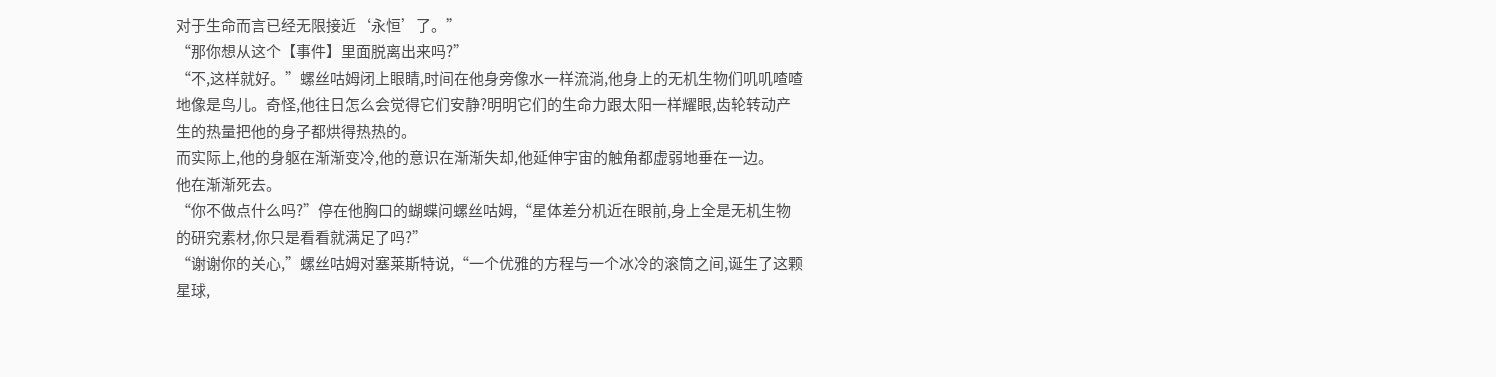对于生命而言已经无限接近‘永恒’了。”
“那你想从这个【事件】里面脱离出来吗?”
“不,这样就好。”螺丝咕姆闭上眼睛,时间在他身旁像水一样流淌,他身上的无机生物们叽叽喳喳地像是鸟儿。奇怪,他往日怎么会觉得它们安静?明明它们的生命力跟太阳一样耀眼,齿轮转动产生的热量把他的身子都烘得热热的。
而实际上,他的身躯在渐渐变冷,他的意识在渐渐失却,他延伸宇宙的触角都虚弱地垂在一边。
他在渐渐死去。
“你不做点什么吗?”停在他胸口的蝴蝶问螺丝咕姆,“星体差分机近在眼前,身上全是无机生物的研究素材,你只是看看就满足了吗?”
“谢谢你的关心,”螺丝咕姆对塞莱斯特说,“一个优雅的方程与一个冰冷的滚筒之间,诞生了这颗星球,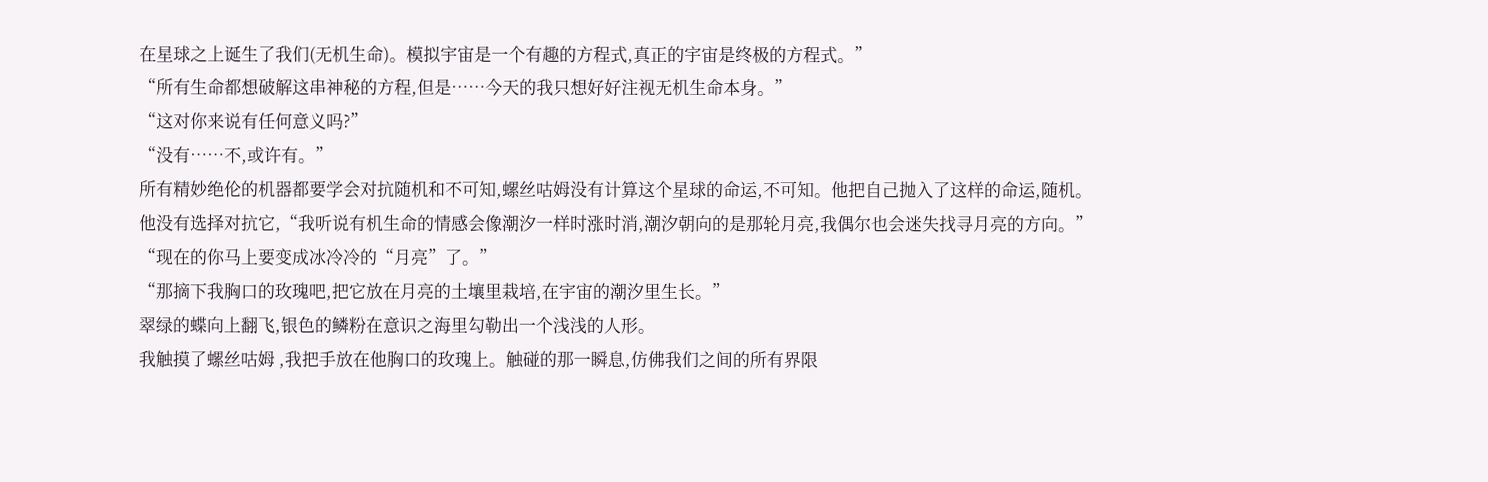在星球之上诞生了我们(无机生命)。模拟宇宙是一个有趣的方程式,真正的宇宙是终极的方程式。”
“所有生命都想破解这串神秘的方程,但是……今天的我只想好好注视无机生命本身。”
“这对你来说有任何意义吗?”
“没有……不,或许有。”
所有精妙绝伦的机器都要学会对抗随机和不可知,螺丝咕姆没有计算这个星球的命运,不可知。他把自己抛入了这样的命运,随机。
他没有选择对抗它,“我听说有机生命的情感会像潮汐一样时涨时消,潮汐朝向的是那轮月亮,我偶尔也会迷失找寻月亮的方向。”
“现在的你马上要变成冰冷冷的“月亮”了。”
“那摘下我胸口的玫瑰吧,把它放在月亮的土壤里栽培,在宇宙的潮汐里生长。”
翠绿的蝶向上翻飞,银色的鳞粉在意识之海里勾勒出一个浅浅的人形。
我触摸了螺丝咕姆 ,我把手放在他胸口的玫瑰上。触碰的那一瞬息,仿佛我们之间的所有界限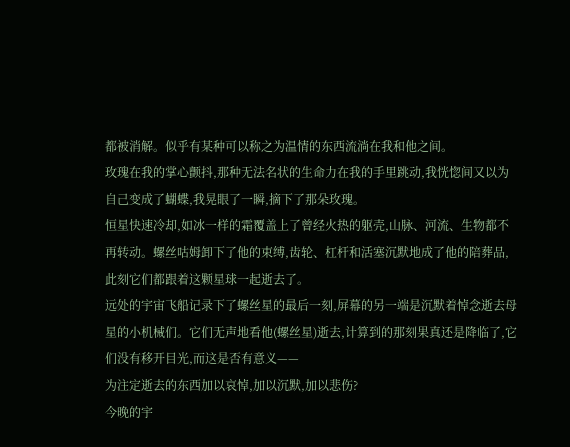都被消解。似乎有某种可以称之为温情的东西流淌在我和他之间。
玫瑰在我的掌心颤抖,那种无法名状的生命力在我的手里跳动,我恍惚间又以为自己变成了蝴蝶,我晃眼了一瞬,摘下了那朵玫瑰。
恒星快速冷却,如冰一样的霜覆盖上了曾经火热的躯壳,山脉、河流、生物都不再转动。螺丝咕姆卸下了他的束缚,齿轮、杠杆和活塞沉默地成了他的陪葬品,此刻它们都跟着这颗星球一起逝去了。
远处的宇宙飞船记录下了螺丝星的最后一刻,屏幕的另一端是沉默着悼念逝去母星的小机械们。它们无声地看他(螺丝星)逝去,计算到的那刻果真还是降临了,它们没有移开目光,而这是否有意义——
为注定逝去的东西加以哀悼,加以沉默,加以悲伤?
今晚的宇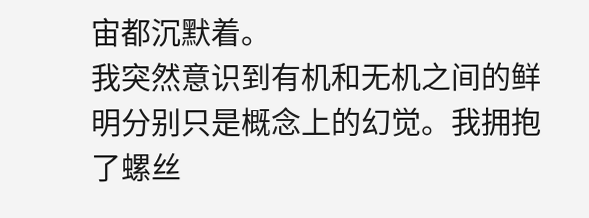宙都沉默着。
我突然意识到有机和无机之间的鲜明分别只是概念上的幻觉。我拥抱了螺丝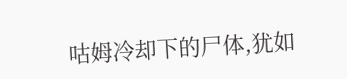咕姆冷却下的尸体,犹如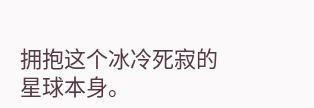拥抱这个冰冷死寂的星球本身。